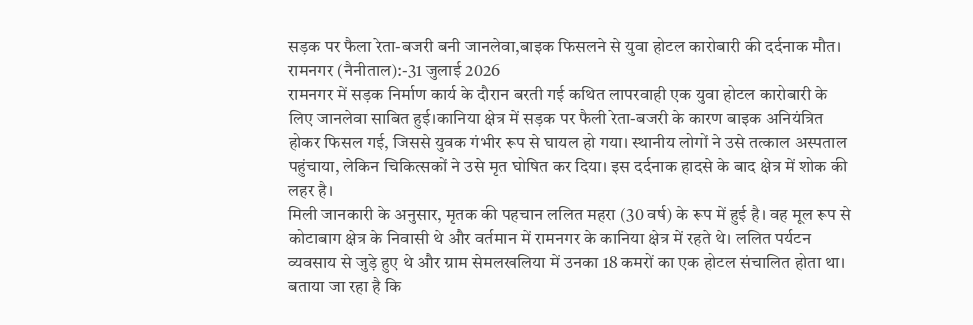सड़क पर फैला रेता-बजरी बनी जानलेवा,बाइक फिसलने से युवा होटल कारोबारी की दर्दनाक मौत।
रामनगर (नैनीताल):-31 जुलाई 2026
रामनगर में सड़क निर्माण कार्य के दौरान बरती गई कथित लापरवाही एक युवा होटल कारोबारी के लिए जानलेवा साबित हुई।कानिया क्षेत्र में सड़क पर फैली रेता-बजरी के कारण बाइक अनियंत्रित होकर फिसल गई, जिससे युवक गंभीर रूप से घायल हो गया। स्थानीय लोगों ने उसे तत्काल अस्पताल पहुंचाया, लेकिन चिकित्सकों ने उसे मृत घोषित कर दिया। इस दर्दनाक हादसे के बाद क्षेत्र में शोक की लहर है।
मिली जानकारी के अनुसार, मृतक की पहचान ललित महरा (30 वर्ष) के रूप में हुई है। वह मूल रूप से कोटाबाग क्षेत्र के निवासी थे और वर्तमान में रामनगर के कानिया क्षेत्र में रहते थे। ललित पर्यटन व्यवसाय से जुड़े हुए थे और ग्राम सेमलखलिया में उनका 18 कमरों का एक होटल संचालित होता था। बताया जा रहा है कि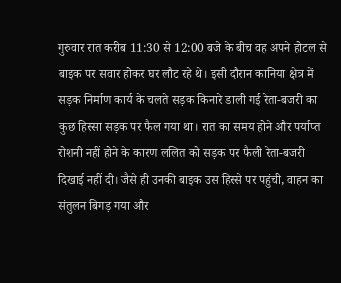गुरुवार रात करीब 11:30 से 12:00 बजे के बीच वह अपने होटल से बाइक पर सवार होकर घर लौट रहे थे। इसी दौरान कानिया क्षेत्र में सड़क निर्माण कार्य के चलते सड़क किनारे डाली गई रेता-बजरी का कुछ हिस्सा सड़क पर फैल गया था। रात का समय होने और पर्याप्त रोशनी नहीं होने के कारण ललित को सड़क पर फैली रेता-बजरी दिखाई नहीं दी। जैसे ही उनकी बाइक उस हिस्से पर पहुंची, वाहन का संतुलन बिगड़ गया और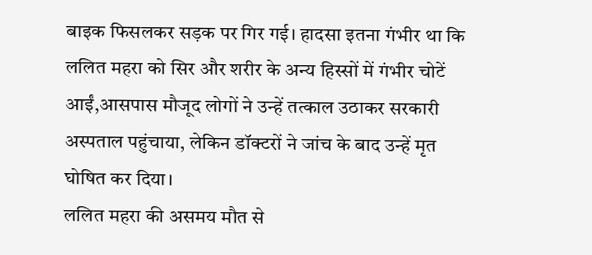बाइक फिसलकर सड़क पर गिर गई। हादसा इतना गंभीर था कि ललित महरा को सिर और शरीर के अन्य हिस्सों में गंभीर चोटें आईं,आसपास मौजूद लोगों ने उन्हें तत्काल उठाकर सरकारी अस्पताल पहुंचाया, लेकिन डॉक्टरों ने जांच के बाद उन्हें मृत घोषित कर दिया।
ललित महरा की असमय मौत से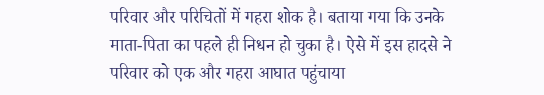परिवार और परिचितों में गहरा शोक है। बताया गया कि उनके माता-पिता का पहले ही निधन हो चुका है। ऐसे में इस हादसे ने परिवार को एक और गहरा आघात पहुंचाया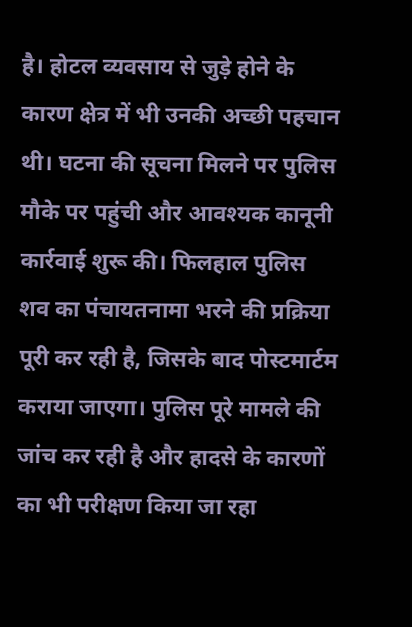है। होटल व्यवसाय से जुड़े होने के कारण क्षेत्र में भी उनकी अच्छी पहचान थी। घटना की सूचना मिलने पर पुलिस मौके पर पहुंची और आवश्यक कानूनी कार्रवाई शुरू की। फिलहाल पुलिस शव का पंचायतनामा भरने की प्रक्रिया पूरी कर रही है, जिसके बाद पोस्टमार्टम कराया जाएगा। पुलिस पूरे मामले की जांच कर रही है और हादसे के कारणों का भी परीक्षण किया जा रहा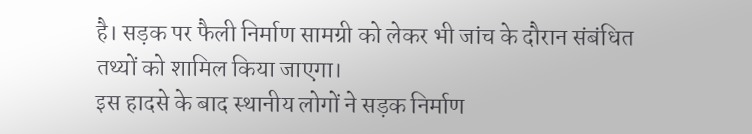है। सड़क पर फैली निर्माण सामग्री को लेकर भी जांच के दौरान संबंधित तथ्यों को शामिल किया जाएगा।
इस हादसे के बाद स्थानीय लोगों ने सड़क निर्माण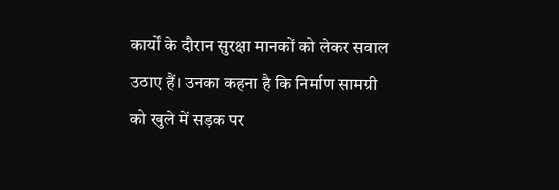कार्यों के दौरान सुरक्षा मानकों को लेकर सवाल उठाए हैं। उनका कहना है कि निर्माण सामग्री को खुले में सड़क पर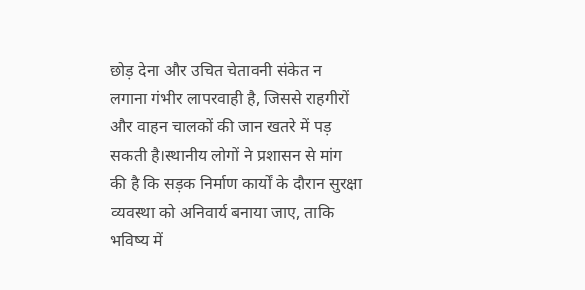छोड़ देना और उचित चेतावनी संकेत न लगाना गंभीर लापरवाही है, जिससे राहगीरों और वाहन चालकों की जान खतरे में पड़ सकती है।स्थानीय लोगों ने प्रशासन से मांग की है कि सड़क निर्माण कार्यों के दौरान सुरक्षा व्यवस्था को अनिवार्य बनाया जाए, ताकि भविष्य में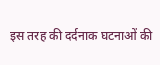इस तरह की दर्दनाक घटनाओं की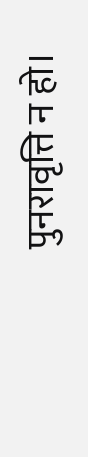पुनरावृत्ति न हो।